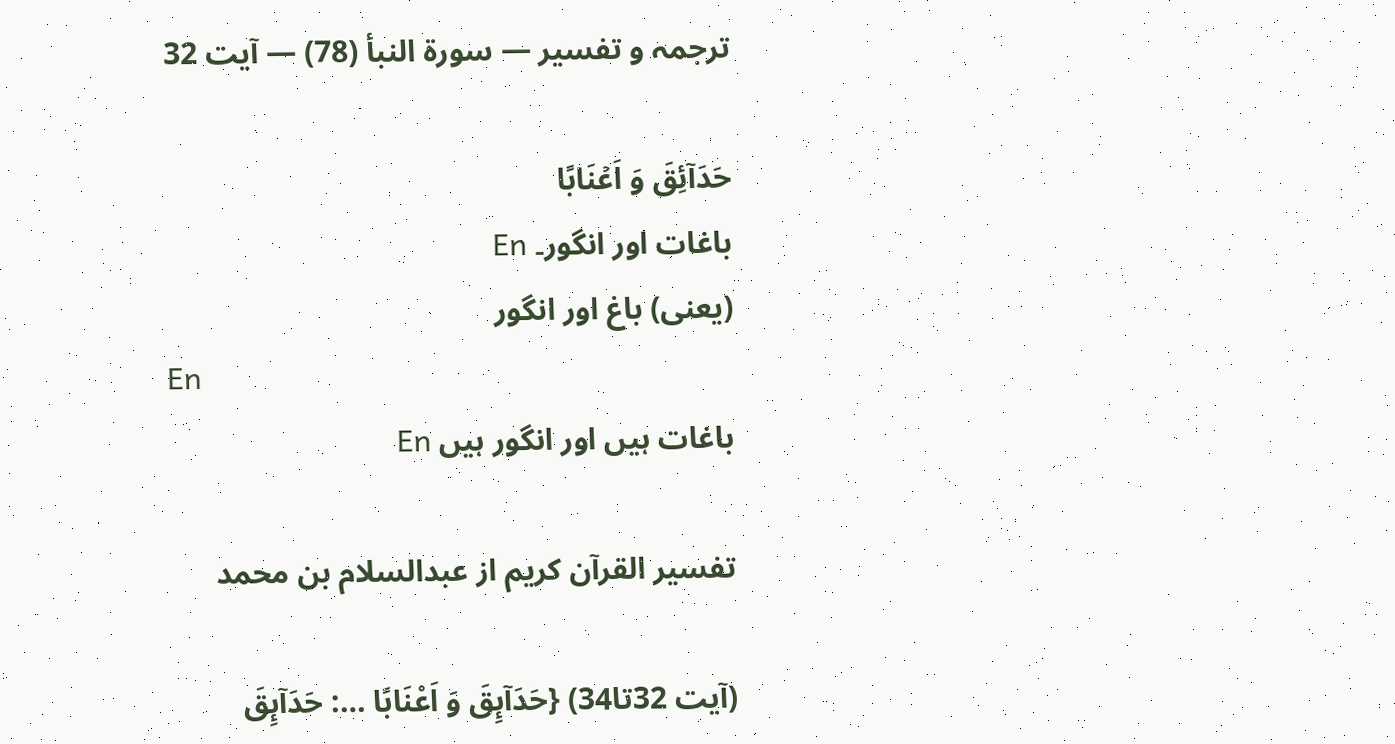ترجمہ و تفسیر — سورۃ النبأ (78) — آیت 32

حَدَآئِقَ وَ اَعۡنَابًا
باغات اور انگور۔ En
(یعنی) باغ اور انگور
En
باغات ہیں اور انگور ہیں En

تفسیر القرآن کریم از عبدالسلام بن محمد

(آیت 32تا34) {حَدَآىِٕقَ وَ اَعْنَابًا …: حَدَآىِٕقَ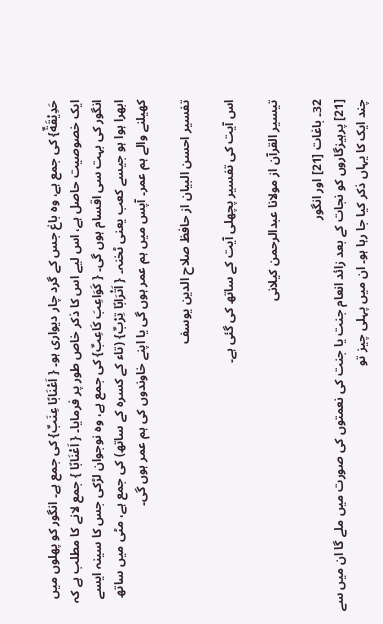حَدِيْقَةٌ} کی جمع ہے، وہ باغ جس کے گرد چار دیواری ہو۔ { اَعْنَابًا عِنَبٌ} کی جمع ہے۔ انگور کو پھلوں میں ایک خصوصیت حاصل ہے، اس لیے اس کا ذکر خاص طور پر فرمایا۔ { اَعْنَابًا } جمع لانے کا مطلب ہے کہ انگور کی بہت سی اقسام ہوں گی۔ { كَوَاعِبَ كَاعِبٌ} کی جمع ہے، وہ نوجوان لڑکی جس کا سینہ ایسے ابھرا ہوا ہو جیسے کعب یعنی ٹخنہ۔ { اَتْرَابًا تِرْبٌ} (تاء کے کسرہ کے ساتھ) کی جمع ہے، مٹی میں ساتھ کھیلنے والے ہم عمر۔ آپس میں ہم عمر ہوں گی یا اپنے خاوندوں کی ہم عمر ہوں گی۔

تفسیر احسن البیان از حافظ صلاح الدین یوسف

اس آیت کی تفسیر پچھلی آیت کے ساتھ کی گئی ہے۔

تيسير القرآن از مولانا عبدالرحمن کیلانی

32۔ باغات [21] اور انگور
[21] پرہیزگاروں کو نجات کے بعد زائد انعام جنت یا جنت کی نعمتوں کی صورت میں ملے گا ان میں سے چند ایک کا یہاں ذکر کیا جا رہا ہو۔ ان میں پہلی چیز تو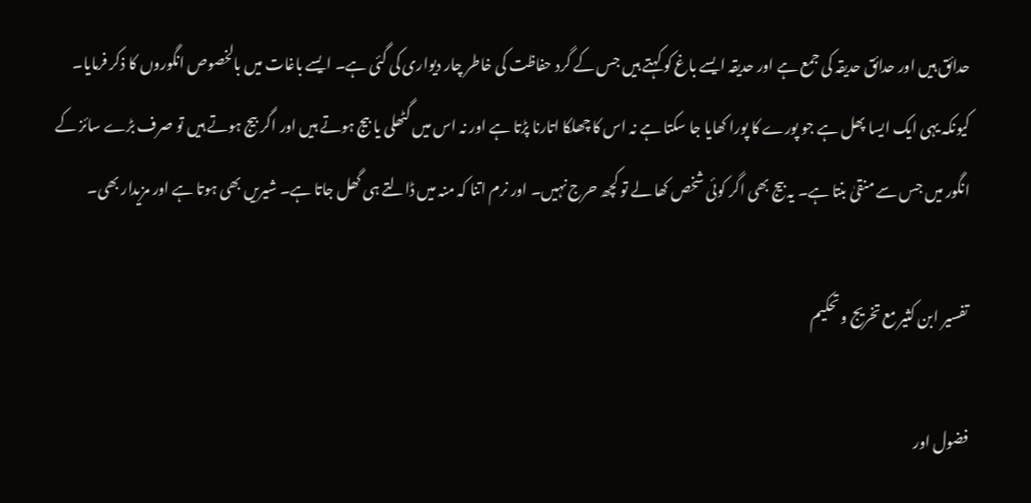حدائق ہیں اور حدائق حدیقہ کی جمع ہے اور حدیقہ ایسے باغ کو کہتے ہیں جس کے گرد حفاظت کی خاطر چار دیواری کی گئی ہے۔ ایسے باغات میں بالخصوص انگوروں کا ذکر فرمایا۔ کیونکہ یہی ایک ایسا پھل ہے جو پورے کا پورا کھایا جا سکتا ہے نہ اس کا چھلکا اتارنا پڑتا ہے اور نہ اس میں گٹھلی یا بیج ہوتے ہیں اور اگر بیج ہوتے ہیں تو صرف بڑے سائز کے انگور میں جس سے منقیٰ بنتا ہے۔ یہ بیج بھی اگر کوئی شخص کھا لے تو کچھ حرج نہیں۔ اور نرم اتنا کہ منہ میں ڈالتے ہی گھل جاتا ہے۔ شیریں بھی ہوتا ہے اور مزیدار بھی۔

تفسیر ابن کثیر مع تخریج و تحکیم

فضول اور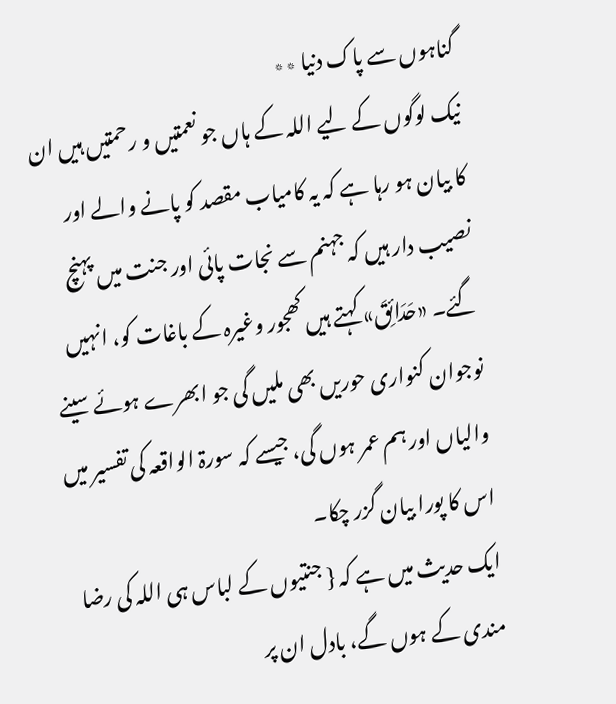گناہوں سے پاک دنیا ٭٭
نیک لوگوں کے لیے اللہ کے ہاں جو نعمتیں و رحمتیں ہیں ان کا بیان ہو رہا ہے کہ یہ کامیاب مقصد کو پانے والے اور نصیب دار ہیں کہ جہنم سے نجات پائی اور جنت میں پہنچ گئے۔ «حَدَائِقَ» کہتے ہیں کھجور وغیرہ کے باغات کو، انہیں نوجوان کنواری حوریں بھی ملیں گی جو ابھرے ہوئے سینے والیاں اور ہم عمر ہوں گی، جیسے کہ سورۃ الواقعہ کی تفسیر میں اس کا پورا بیان گزر چکا۔
ایک حدیث میں ہے کہ { جنتیوں کے لباس ہی اللہ کی رضا مندی کے ہوں گے، بادل ان پر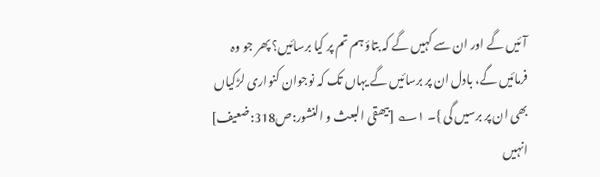آئیں گے اور ان سے کہیں گے کہ بتاؤ ہم تم پر کیا برسائیں؟ پھر جو وہ فرمائیں گے، بادل ان پر برسائیں گے یہاں تک کہ نوجوان کنواری لڑکیاں بھی ان پر برسیں گی }۔ ۱؎ [بیھقی البعث و النشور:ص318:ضعیف]
انہیں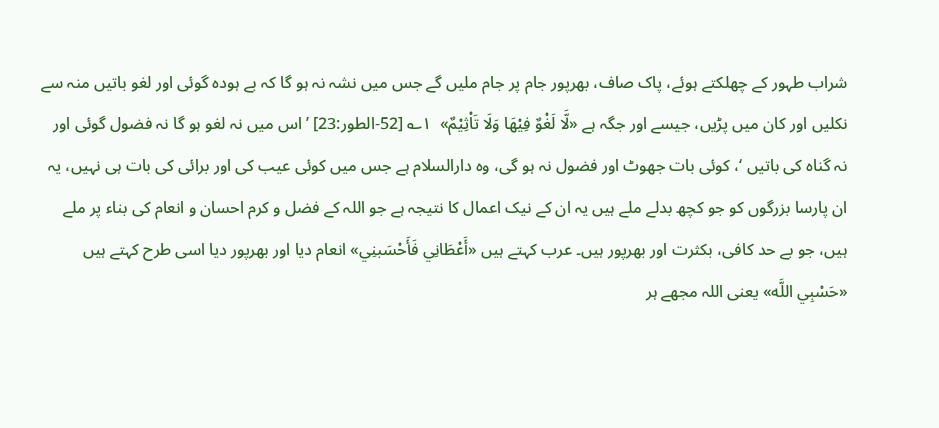شراب طہور کے چھلکتے ہوئے، پاک صاف، بھرپور جام پر جام ملیں گے جس میں نشہ نہ ہو گا کہ بے ہودہ گوئی اور لغو باتیں منہ سے نکلیں اور کان میں پڑیں، جیسے اور جگہ ہے «لَّا لَغْوٌ فِيْهَا وَلَا تَاْثِيْمٌ»  ۱؎ [52-الطور:23] ’ اس میں نہ لغو ہو گا نہ فضول گوئی اور نہ گناہ کی باتیں ‘، کوئی بات جھوٹ اور فضول نہ ہو گی، وہ دارالسلام ہے جس میں کوئی عیب کی اور برائی کی بات ہی نہیں، یہ ان پارسا بزرگوں کو جو کچھ بدلے ملے ہیں یہ ان کے نیک اعمال کا نتیجہ ہے جو اللہ کے فضل و کرم احسان و انعام کی بناء پر ملے ہیں، جو بے حد کافی، بکثرت اور بھرپور ہیں۔ عرب کہتے ہیں «أَعْطَانِي فَأَحْسَبنِي» انعام دیا اور بھرپور دیا اسی طرح کہتے ہیں «حَسْبِي اللَّه» یعنی اللہ مجھے ہر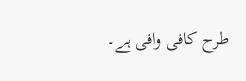طرح کافی وافی ہے۔